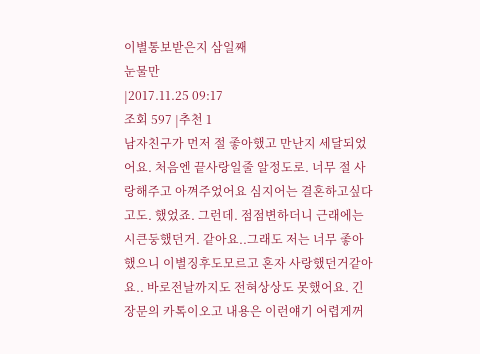이별통보받은지 삼일째
눈물만
|2017.11.25 09:17
조회 597 |추천 1
남자친구가 먼저 절 좋아했고 만난지 세달되었어요. 처음엔 끝사랑일줄 알정도로. 너무 절 사랑해주고 아껴주었어요 심지어는 결혼하고싶다고도. 했었죠. 그런데. 점점변하더니 근래에는 시큰둥했던거. 같아요..그래도 저는 너무 좋아했으니 이별징후도모르고 혼자 사랑했던거같아요.. 바로전날까지도 전혀상상도 못했어요. 긴장문의 카톡이오고 내용은 이런얘기 어렵게꺼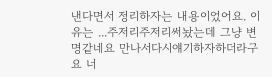낸다면서 정리하자는 내용이었어요. 이유는 ...주저리주저리써놨는데 그냥 변명같네요 만나서다시얘기하자하더라구요 너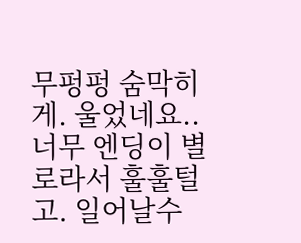무펑펑 숨막히게. 울었네요..너무 엔딩이 별로라서 훌훌털고. 일어날수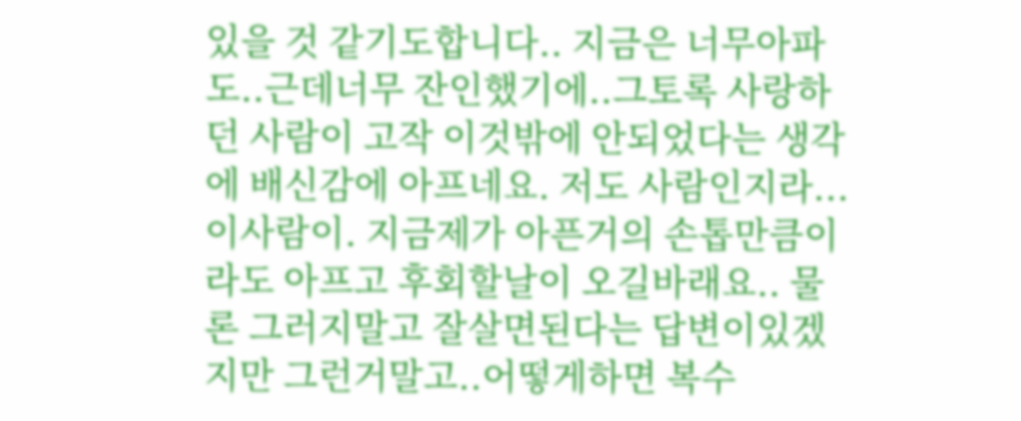있을 것 같기도합니다.. 지금은 너무아파도..근데너무 잔인했기에..그토록 사랑하던 사람이 고작 이것밖에 안되었다는 생각에 배신감에 아프네요. 저도 사람인지라... 이사람이. 지금제가 아픈거의 손톱만큼이라도 아프고 후회할날이 오길바래요.. 물론 그러지말고 잘살면된다는 답변이있겠지만 그런거말고..어떻게하면 복수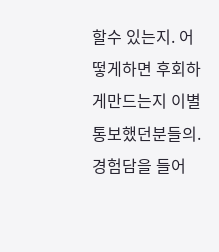할수 있는지. 어떻게하면 후회하게만드는지 이별통보했던분들의. 경험담을 들어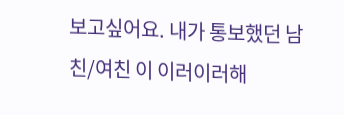보고싶어요. 내가 통보했던 남친/여친 이 이러이러해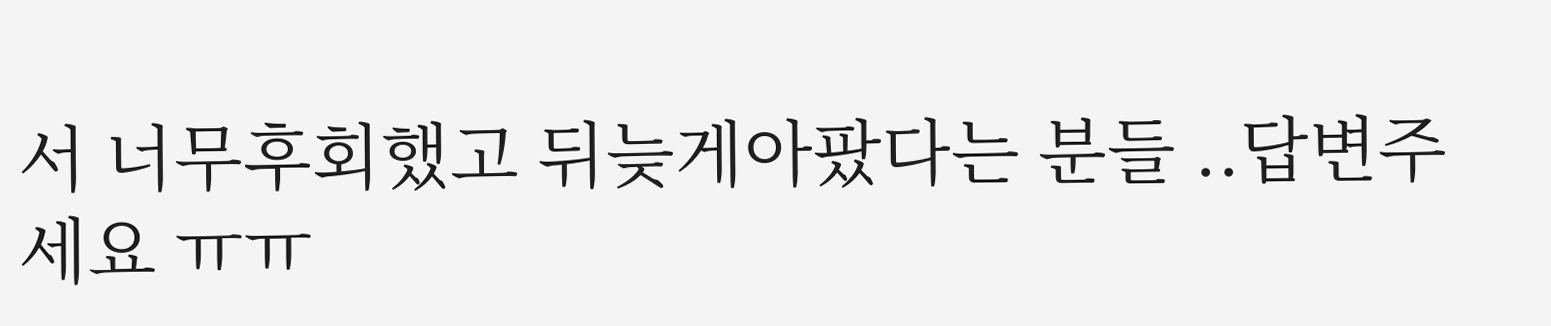서 너무후회했고 뒤늦게아팠다는 분들 ..답변주세요 ㅠㅠ